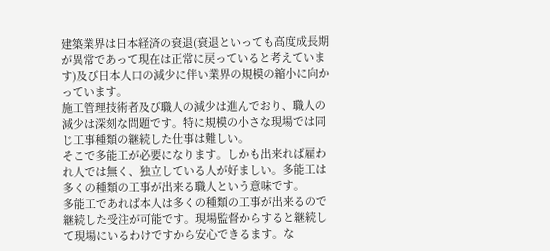建築業界は日本経済の衰退(衰退といっても高度成長期が異常であって現在は正常に戻っていると考えています)及び日本人口の減少に伴い業界の規模の縮小に向かっています。
施工管理技術者及び職人の減少は進んでおり、職人の減少は深刻な問題です。特に規模の小さな現場では同じ工事種類の継続した仕事は難しい。
そこで多能工が必要になります。しかも出来れば雇われ人では無く、独立している人が好ましい。多能工は多くの種類の工事が出来る職人という意味です。
多能工であれば本人は多くの種類の工事が出来るので継続した受注が可能です。現場監督からすると継続して現場にいるわけですから安心できるます。な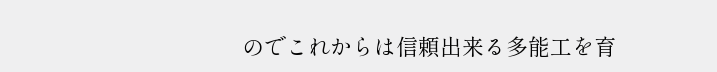のでこれからは信頼出来る多能工を育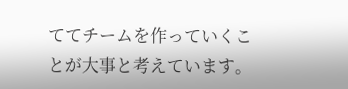ててチームを作っていくことが大事と考えています。